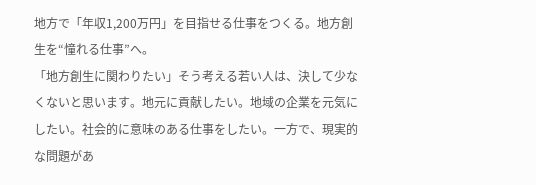地方で「年収1,200万円」を目指せる仕事をつくる。地方創生を“憧れる仕事”へ。
「地方創生に関わりたい」そう考える若い人は、決して少なくないと思います。地元に貢献したい。地域の企業を元気にしたい。社会的に意味のある仕事をしたい。一方で、現実的な問題があ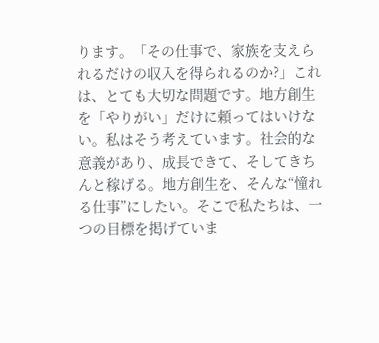ります。「その仕事で、家族を支えられるだけの収入を得られるのか?」これは、とても大切な問題です。地方創生を「やりがい」だけに頼ってはいけない。私はそう考えています。社会的な意義があり、成長できて、そしてきちんと稼げる。地方創生を、そんな“憧れる仕事”にしたい。そこで私たちは、一つの目標を掲げていま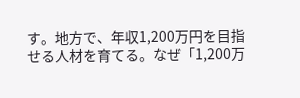す。地方で、年収1,200万円を目指せる人材を育てる。なぜ「1,200万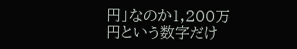円」なのか1,200万円という数字だけ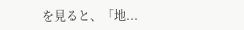を見ると、「地...